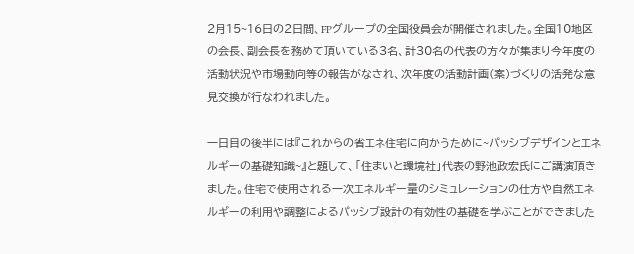2月15~16日の2日間、FPグループの全国役員会が開催されました。全国10地区の会長、副会長を務めて頂いている3名、計30名の代表の方々が集まり今年度の活動状況や市場動向等の報告がなされ、次年度の活動計画(案)づくりの活発な意見交換が行なわれました。

一日目の後半には『これからの省エネ住宅に向かうために~パッシブデザインとエネルギーの基礎知識~』と題して、「住まいと環境社」代表の野池政宏氏にご講演頂きました。住宅で使用される一次エネルギー量のシミュレーションの仕方や自然エネルギーの利用や調整によるパッシブ設計の有効性の基礎を学ぶことができました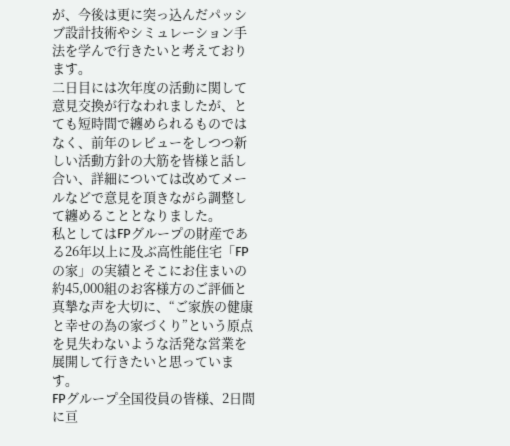が、今後は更に突っ込んだパッシブ設計技術やシミュレーション手法を学んで行きたいと考えております。
二日目には次年度の活動に関して意見交換が行なわれましたが、とても短時間で纏められるものではなく、前年のレビューをしつつ新しい活動方針の大筋を皆様と話し合い、詳細については改めてメールなどで意見を頂きながら調整して纏めることとなりました。
私としてはFPグループの財産である26年以上に及ぶ高性能住宅「FPの家」の実績とそこにお住まいの約45,000組のお客様方のご評価と真摯な声を大切に、“ご家族の健康と幸せの為の家づくり”という原点を見失わないような活発な営業を展開して行きたいと思っています。
FPグループ全国役員の皆様、2日間に亘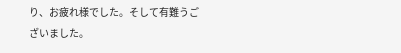り、お疲れ様でした。そして有難うございました。